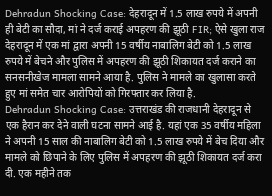Dehradun Shocking Case: देहरादून में 1.5 लाख रुपये में अपनी ही बेटी का सौदा, मां ने दर्ज कराई अपहरण की झूठी FIR; ऐसे खुला राज
देहरादून में एक मां द्वारा अपनी 15 वर्षीय नाबालिग बेटी को 1.5 लाख रुपये में बेचने और पुलिस में अपहरण की झूठी शिकायत दर्ज कराने का सनसनीखेज मामला सामने आया है. पुलिस ने मामले का खुलासा करते हुए मां समेत चार आरोपियों को गिरफ्तार कर लिया है.
Dehradun Shocking Case: उत्तराखंड की राजधानी देहरादून से एक हैरान कर देने वाली घटना सामने आई है. यहां एक 35 वर्षीय महिला ने अपनी 15 साल की नाबालिग बेटी को 1.5 लाख रुपये में बेच दिया और मामले को छिपाने के लिए पुलिस में अपहरण की झूठी शिकायत दर्ज करा दी. एक महीने तक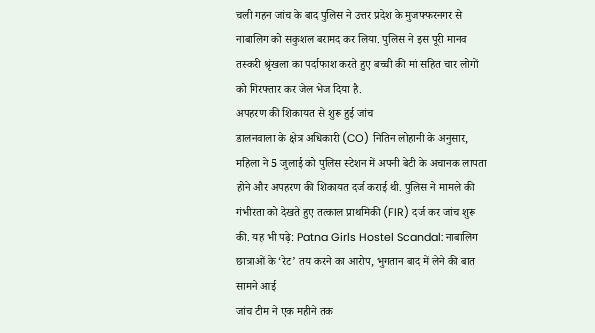चली गहन जांच के बाद पुलिस ने उत्तर प्रदेश के मुजफ्फरनगर से नाबालिग को सकुशल बरामद कर लिया. पुलिस ने इस पूरी मानव तस्करी श्रृंखला का पर्दाफाश करते हुए बच्ची की मां सहित चार लोगों को गिरफ्तार कर जेल भेज दिया है.
अपहरण की शिकायत से शुरू हुई जांच
डालनवाला के क्षेत्र अधिकारी (CO) नितिन लोहानी के अनुसार, महिला ने 5 जुलाई को पुलिस स्टेशन में अपनी बेटी के अचानक लापता होने और अपहरण की शिकायत दर्ज कराई थी. पुलिस ने मामले की गंभीरता को देखते हुए तत्काल प्राथमिकी (FIR) दर्ज कर जांच शुरू की. यह भी पढ़े: Patna Girls Hostel Scandal: नाबालिग छात्राओं के ‘रेट’ तय करने का आरोप, भुगतान बाद में लेने की बात सामने आई
जांच टीम ने एक महीने तक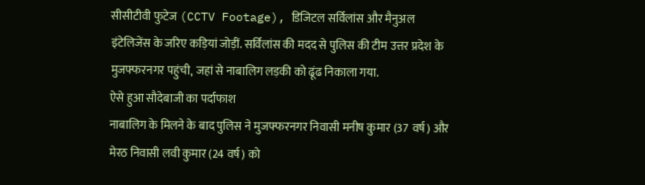सीसीटीवी फुटेज (CCTV Footage), डिजिटल सर्विलांस और मैनुअल इंटेलिजेंस के जरिए कड़ियां जोड़ीं. सर्विलांस की मदद से पुलिस की टीम उत्तर प्रदेश के मुजफ्फरनगर पहुंची, जहां से नाबालिग लड़की को ढूंढ निकाला गया.
ऐसे हुआ सौदेबाजी का पर्दाफाश
नाबालिग के मिलने के बाद पुलिस ने मुजफ्फरनगर निवासी मनीष कुमार (37 वर्ष) और मेरठ निवासी लवी कुमार (24 वर्ष) को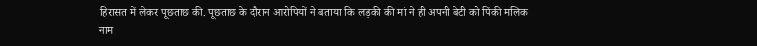हिरासत में लेकर पूछताछ की. पूछताछ के दौरान आरोपियों ने बताया कि लड़की की मां ने ही अपनी बेटी को पिंकी मलिक नाम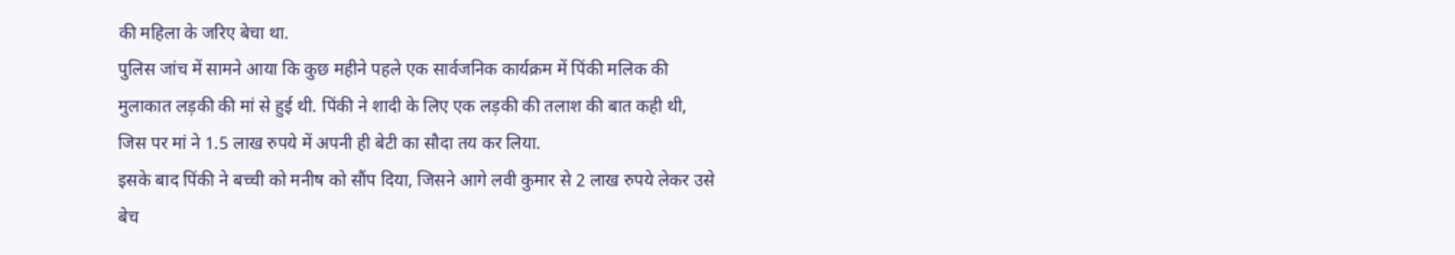की महिला के जरिए बेचा था.
पुलिस जांच में सामने आया कि कुछ महीने पहले एक सार्वजनिक कार्यक्रम में पिंकी मलिक की मुलाकात लड़की की मां से हुई थी. पिंकी ने शादी के लिए एक लड़की की तलाश की बात कही थी, जिस पर मां ने 1.5 लाख रुपये में अपनी ही बेटी का सौदा तय कर लिया.
इसके बाद पिंकी ने बच्ची को मनीष को सौंप दिया, जिसने आगे लवी कुमार से 2 लाख रुपये लेकर उसे बेच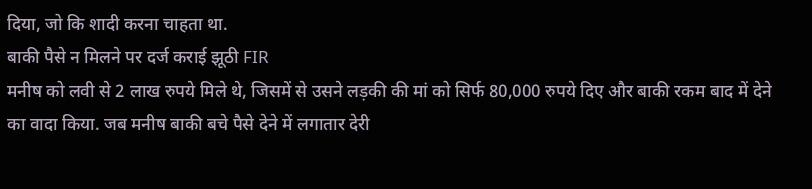दिया, जो कि शादी करना चाहता था.
बाकी पैसे न मिलने पर दर्ज कराई झूठी FIR
मनीष को लवी से 2 लाख रुपये मिले थे, जिसमें से उसने लड़की की मां को सिर्फ 80,000 रुपये दिए और बाकी रकम बाद में देने का वादा किया. जब मनीष बाकी बचे पैसे देने में लगातार देरी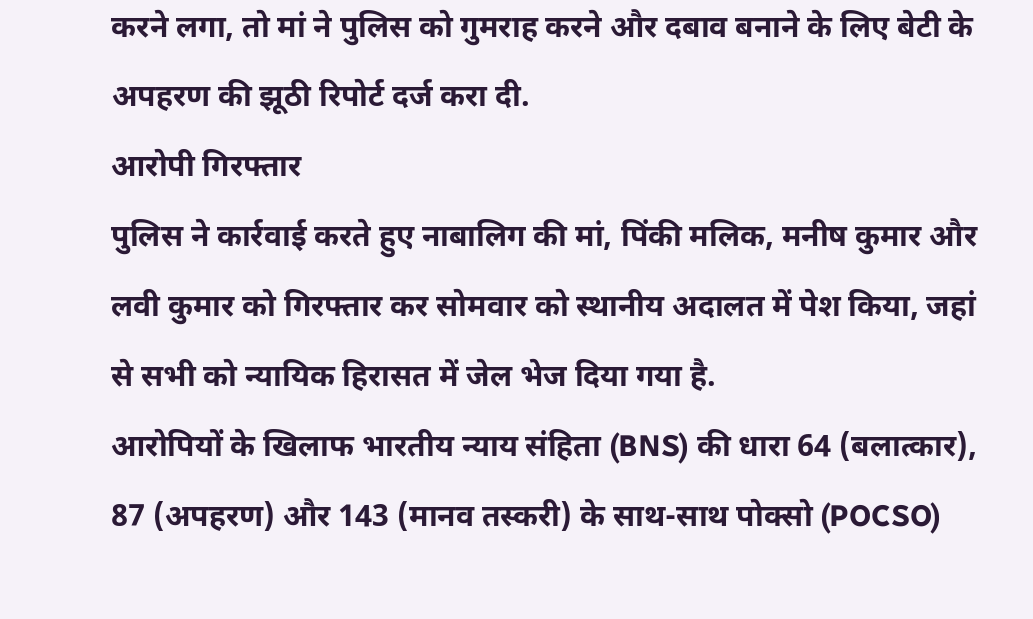करने लगा, तो मां ने पुलिस को गुमराह करने और दबाव बनाने के लिए बेटी के अपहरण की झूठी रिपोर्ट दर्ज करा दी.
आरोपी गिरफ्तार
पुलिस ने कार्रवाई करते हुए नाबालिग की मां, पिंकी मलिक, मनीष कुमार और लवी कुमार को गिरफ्तार कर सोमवार को स्थानीय अदालत में पेश किया, जहां से सभी को न्यायिक हिरासत में जेल भेज दिया गया है.
आरोपियों के खिलाफ भारतीय न्याय संहिता (BNS) की धारा 64 (बलात्कार), 87 (अपहरण) और 143 (मानव तस्करी) के साथ-साथ पोक्सो (POCSO)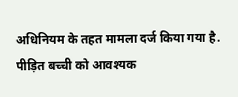अधिनियम के तहत मामला दर्ज किया गया है. पीड़ित बच्ची को आवश्यक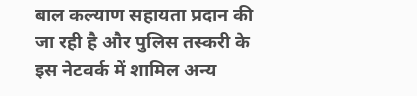बाल कल्याण सहायता प्रदान की जा रही है और पुलिस तस्करी के इस नेटवर्क में शामिल अन्य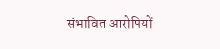संभावित आरोपियों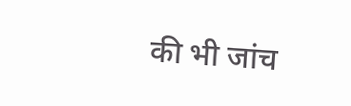की भी जांच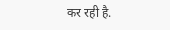कर रही है.